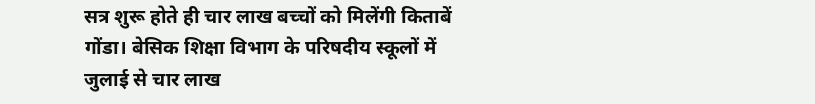सत्र शुरू होते ही चार लाख बच्चों को मिलेंगी किताबें
गोंडा। बेसिक शिक्षा विभाग के परिषदीय स्कूलों में जुलाई से चार लाख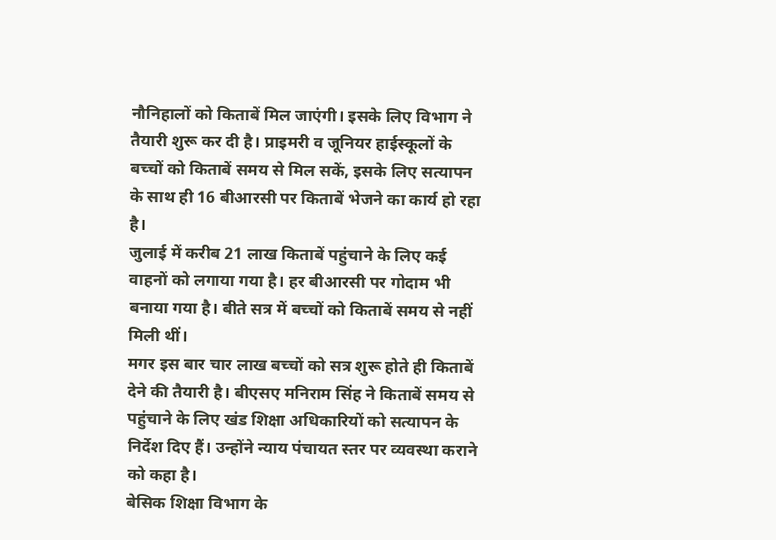नौनिहालों को किताबें मिल जाएंगी। इसके लिए विभाग ने तैयारी शुरू कर दी है। प्राइमरी व जूनियर हाईस्कूलों के बच्चों को किताबें समय से मिल सकें, इसके लिए सत्यापन के साथ ही 16 बीआरसी पर किताबें भेजने का कार्य हो रहा है।
जुलाई में करीब 21 लाख किताबें पहुंचाने के लिए कई वाहनों को लगाया गया है। हर बीआरसी पर गोदाम भी बनाया गया है। बीते सत्र में बच्चों को किताबें समय से नहीं मिली थीं।
मगर इस बार चार लाख बच्चों को सत्र शुरू होते ही किताबें देने की तैयारी है। बीएसए मनिराम सिंह ने किताबें समय से पहुंचाने के लिए खंड शिक्षा अधिकारियों को सत्यापन के निर्देश दिए हैं। उन्होंने न्याय पंचायत स्तर पर व्यवस्था कराने को कहा है।
बेसिक शिक्षा विभाग के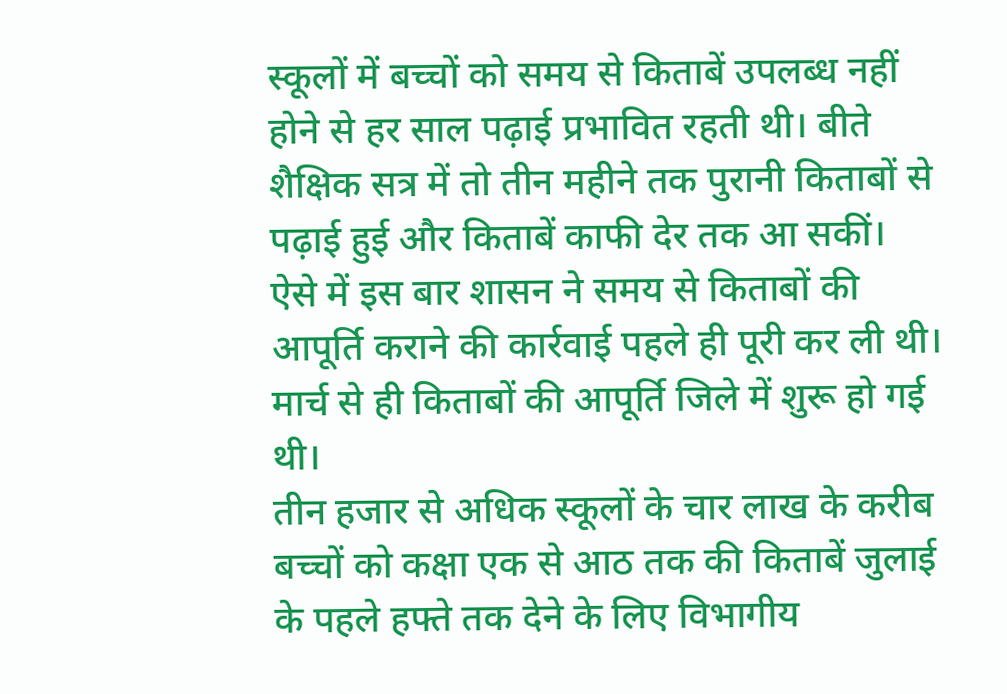स्कूलों में बच्चों को समय से किताबें उपलब्ध नहीं होने से हर साल पढ़ाई प्रभावित रहती थी। बीते शैक्षिक सत्र में तो तीन महीने तक पुरानी किताबों से पढ़ाई हुई और किताबें काफी देर तक आ सकीं।
ऐसे में इस बार शासन ने समय से किताबों की आपूर्ति कराने की कार्रवाई पहले ही पूरी कर ली थी। मार्च से ही किताबों की आपूर्ति जिले में शुरू हो गई थी।
तीन हजार से अधिक स्कूलों के चार लाख के करीब बच्चों को कक्षा एक से आठ तक की किताबें जुलाई के पहले हफ्ते तक देने के लिए विभागीय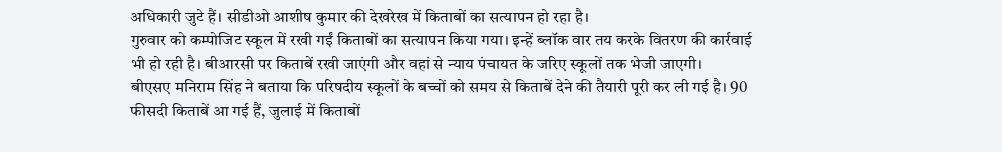अधिकारी जुटे हैं। सीडीओ आशीष कुमार की देखरेख में किताबों का सत्यापन हो रहा है।
गुरुवार को कम्पोजिट स्कूल में रखी गईं किताबों का सत्यापन किया गया। इन्हें ब्लॉक वार तय करके वितरण की कार्रवाई भी हो रही है। बीआरसी पर किताबें रखी जाएंगी और वहां से न्याय पंचायत के जरिए स्कूलों तक भेजी जाएगी।
बीएसए मनिराम सिंह ने बताया कि परिषदीय स्कूलों के बच्चों को समय से किताबें देने की तैयारी पूरी कर ली गई है। 90 फीसदी किताबें आ गई हैं, जुलाई में किताबों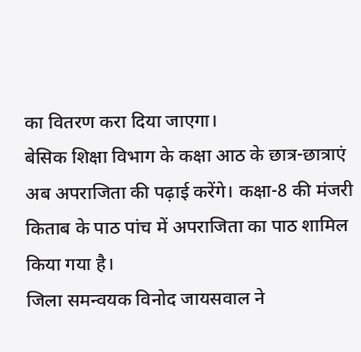का वितरण करा दिया जाएगा।
बेसिक शिक्षा विभाग के कक्षा आठ के छात्र-छात्राएं अब अपराजिता की पढ़ाई करेंगे। कक्षा-8 की मंजरी किताब के पाठ पांच में अपराजिता का पाठ शामिल किया गया है।
जिला समन्वयक विनोद जायसवाल ने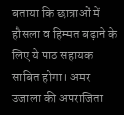बताया कि छात्राओं में हौसला व हिम्मत बढ़ाने के लिए ये पाठ सहायक साबित होगा। अमर उजाला की अपराजिता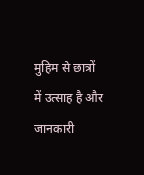मुहिम से छात्रों में उत्साह है और जानकारी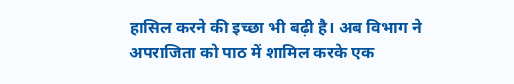हासिल करने की इच्छा भी बढ़ी है। अब विभाग ने अपराजिता को पाठ में शामिल करके एक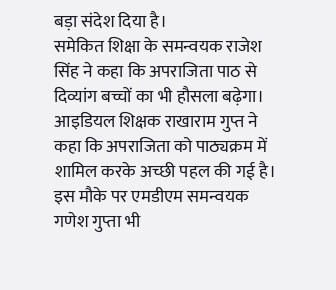बड़ा संदेश दिया है।
समेकित शिक्षा के समन्वयक राजेश सिंह ने कहा कि अपराजिता पाठ से दिव्यांग बच्चों का भी हौसला बढ़ेगा। आइडियल शिक्षक राखाराम गुप्त ने कहा कि अपराजिता को पाठ्यक्रम में शामिल करके अच्छी पहल की गई है। इस मौके पर एमडीएम समन्वयक गणेश गुप्ता भी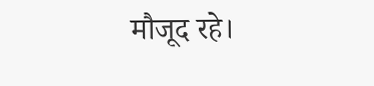मौजूद रहे।